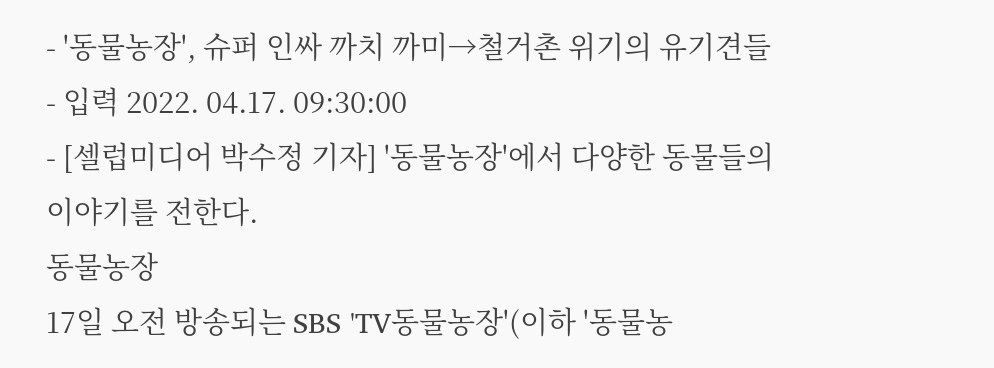- '동물농장', 슈퍼 인싸 까치 까미→철거촌 위기의 유기견들
- 입력 2022. 04.17. 09:30:00
- [셀럽미디어 박수정 기자] '동물농장'에서 다양한 동물들의 이야기를 전한다.
동물농장
17일 오전 방송되는 SBS 'TV동물농장'(이하 '동물농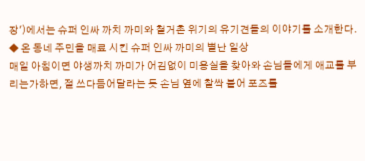장')에서는 슈퍼 인싸 까치 까미와 철거촌 위기의 유기견들의 이야기를 소개한다.
◆ 온 동네 주민을 매료 시킨 슈퍼 인싸 까미의 별난 일상
매일 아침이면 야생까치 까미가 어김없이 미용실을 찾아와 손님들에게 애교를 부리는가하면, 절 쓰다듬어달라는 듯 손님 옆에 찰싹 붙어 포즈를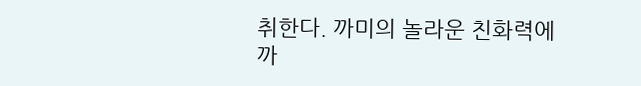취한다. 까미의 놀라운 친화력에 까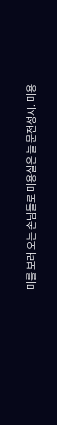미를 보러 오는 손님들로 미용실은 늘 문전성시. 미용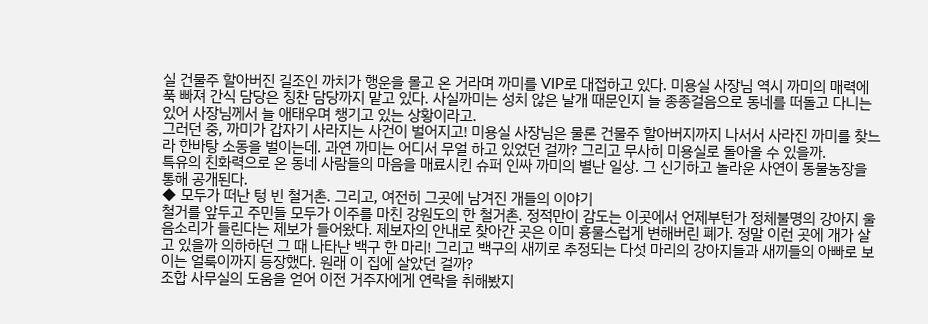실 건물주 할아버진 길조인 까치가 행운을 몰고 온 거라며 까미를 VIP로 대접하고 있다. 미용실 사장님 역시 까미의 매력에 푹 빠져 간식 담당은 칭찬 담당까지 맡고 있다. 사실까미는 성치 않은 날개 때문인지 늘 종종걸음으로 동네를 떠돌고 다니는 있어 사장님께서 늘 애태우며 챙기고 있는 상황이라고.
그러던 중, 까미가 갑자기 사라지는 사건이 벌어지고! 미용실 사장님은 물론 건물주 할아버지까지 나서서 사라진 까미를 찾느라 한바탕 소동을 벌이는데. 과연 까미는 어디서 무얼 하고 있었던 걸까? 그리고 무사히 미용실로 돌아올 수 있을까.
특유의 친화력으로 온 동네 사람들의 마음을 매료시킨 슈퍼 인싸 까미의 별난 일상. 그 신기하고 놀라운 사연이 동물농장을 통해 공개된다.
◆ 모두가 떠난 텅 빈 철거촌. 그리고, 여전히 그곳에 남겨진 개들의 이야기
철거를 앞두고 주민들 모두가 이주를 마친 강원도의 한 철거촌. 정적만이 감도는 이곳에서 언제부턴가 정체불명의 강아지 울음소리가 들린다는 제보가 들어왔다. 제보자의 안내로 찾아간 곳은 이미 흉물스럽게 변해버린 폐가. 정말 이런 곳에 개가 살고 있을까 의하하던 그 때 나타난 백구 한 마리! 그리고 백구의 새끼로 추정되는 다섯 마리의 강아지들과 새끼들의 아빠로 보이는 얼룩이까지 등장했다. 원래 이 집에 살았던 걸까?
조합 사무실의 도움을 얻어 이전 거주자에게 연락을 취해봤지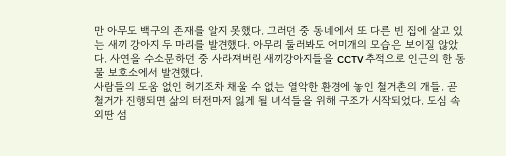만 아무도 백구의 존재를 알지 못했다. 그러던 중 동네에서 또 다른 빈 집에 살고 있는 새끼 강아지 두 마리를 발견했다. 아무리 둘러봐도 어미개의 모습은 보이질 않았다. 사연을 수소문하던 중 사라져버린 새끼강아지들을 CCTV 추적으로 인근의 한 동물 보호소에서 발견했다.
사람들의 도움 없인 허기조차 채울 수 없는 열악한 환경에 놓인 철거촌의 개들. 곧 철거가 진행되면 삶의 터전마저 잃게 될 녀석들을 위해 구조가 시작되었다. 도심 속 외딴 섬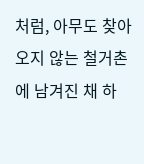처럼, 아무도 찾아오지 않는 철거촌에 남겨진 채 하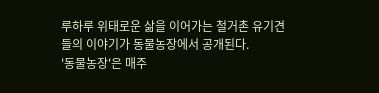루하루 위태로운 삶을 이어가는 철거촌 유기견들의 이야기가 동물농장에서 공개된다.
'동물농장'은 매주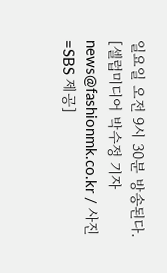일요일 오전 9시 30분 방송된다.
[셀럽미디어 박수정 기자 news@fashionmk.co.kr / 사진=SBS 제공]